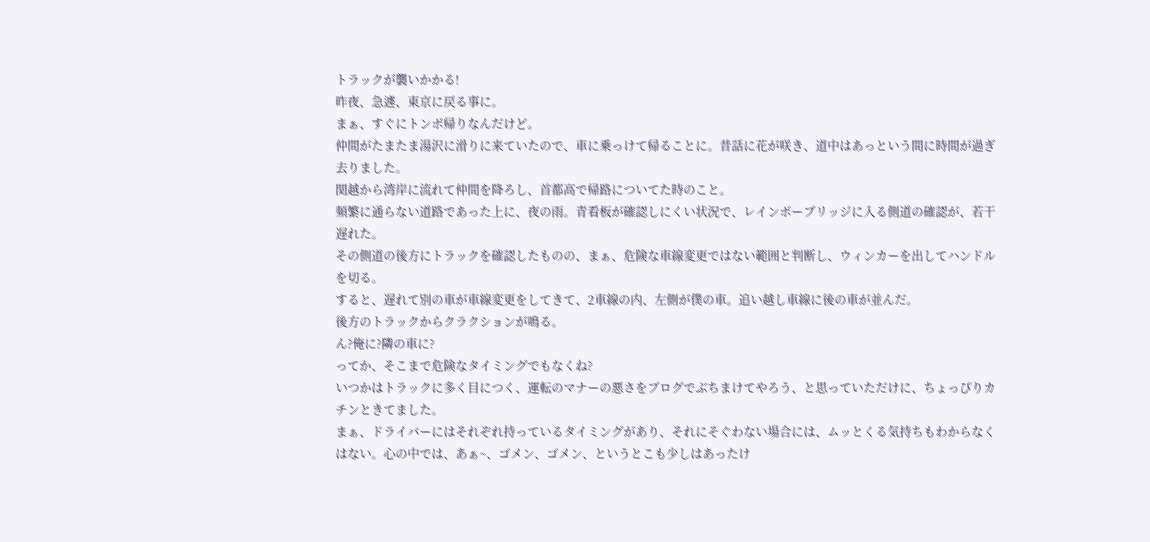トラックが襲いかかる!
昨夜、急遽、東京に戻る事に。
まぁ、すぐにトンボ帰りなんだけど。
仲間がたまたま湯沢に滑りに来ていたので、車に乗っけて帰ることに。昔話に花が咲き、道中はあっという間に時間が過ぎ去りました。
関越から湾岸に流れて仲間を降ろし、首都高で帰路についてた時のこと。
頻繁に通らない道路であった上に、夜の雨。青看板が確認しにくい状況で、レインボーブリッジに入る側道の確認が、若干遅れた。
その側道の後方にトラックを確認したものの、まぁ、危険な車線変更ではない範囲と判断し、ウィンカーを出してハンドルを切る。
すると、遅れて別の車が車線変更をしてきて、2車線の内、左側が僕の車。追い越し車線に後の車が並んだ。
後方のトラックからクラクションが鳴る。
ん?俺に?隣の車に?
ってか、そこまで危険なタイミングでもなくね?
いつかはトラックに多く目につく、運転のマナーの悪さをブログでぶちまけてやろう、と思っていただけに、ちょっぴりカチンときてました。
まぁ、ドライバーにはそれぞれ持っているタイミングがあり、それにそぐわない場合には、ムッとくる気持ちもわからなくはない。心の中では、あぁ~、ゴメン、ゴメン、というとこも少しはあったけ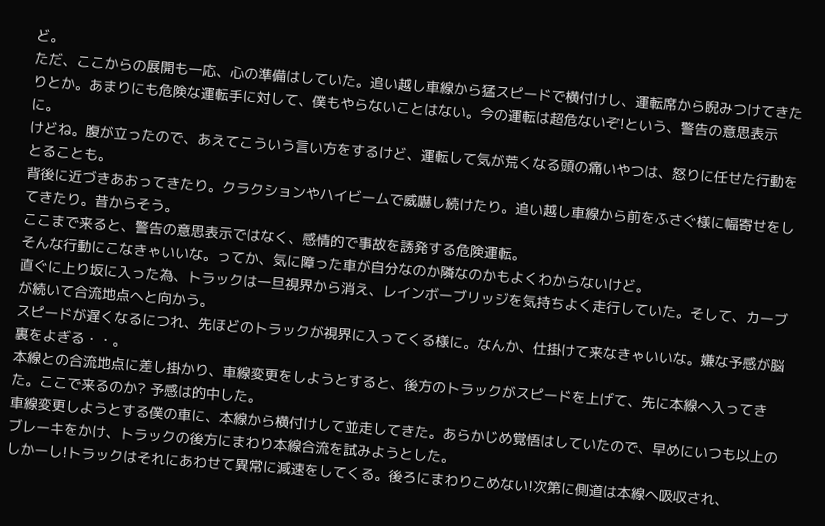ど。
ただ、ここからの展開も一応、心の準備はしていた。追い越し車線から猛スピードで横付けし、運転席から睨みつけてきたりとか。あまりにも危険な運転手に対して、僕もやらないことはない。今の運転は超危ないぞ!という、警告の意思表示に。
けどね。腹が立ったので、あえてこういう言い方をするけど、運転して気が荒くなる頭の痛いやつは、怒りに任せた行動をとることも。
背後に近づきあおってきたり。クラクションやハイビームで威嚇し続けたり。追い越し車線から前をふさぐ様に幅寄せをしてきたり。昔からそう。
ここまで来ると、警告の意思表示ではなく、感情的で事故を誘発する危険運転。
そんな行動にこなきゃいいな。ってか、気に障った車が自分なのか隣なのかもよくわからないけど。
直ぐに上り坂に入った為、トラックは一旦視界から消え、レインボーブリッジを気持ちよく走行していた。そして、カーブが続いて合流地点へと向かう。
スピードが遅くなるにつれ、先ほどのトラックが視界に入ってくる様に。なんか、仕掛けて来なきゃいいな。嫌な予感が脳裏をよぎる・・。
本線との合流地点に差し掛かり、車線変更をしようとすると、後方のトラックがスピードを上げて、先に本線へ入ってきた。ここで来るのか? 予感は的中した。
車線変更しようとする僕の車に、本線から横付けして並走してきた。あらかじめ覚悟はしていたので、早めにいつも以上のブレーキをかけ、トラックの後方にまわり本線合流を試みようとした。
しかーし!トラックはそれにあわせて異常に減速をしてくる。後ろにまわりこめない!次第に側道は本線へ吸収され、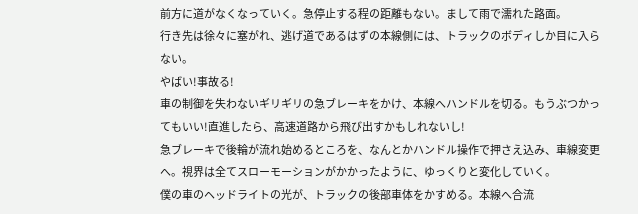前方に道がなくなっていく。急停止する程の距離もない。まして雨で濡れた路面。
行き先は徐々に塞がれ、逃げ道であるはずの本線側には、トラックのボディしか目に入らない。
やばい!事故る!
車の制御を失わないギリギリの急ブレーキをかけ、本線へハンドルを切る。もうぶつかってもいい!直進したら、高速道路から飛び出すかもしれないし!
急ブレーキで後輪が流れ始めるところを、なんとかハンドル操作で押さえ込み、車線変更へ。視界は全てスローモーションがかかったように、ゆっくりと変化していく。
僕の車のヘッドライトの光が、トラックの後部車体をかすめる。本線へ合流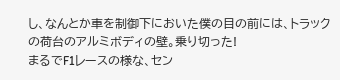し、なんとか車を制御下においた僕の目の前には、トラックの荷台のアルミボディの壁。乗り切った!
まるでF1レースの様な、セン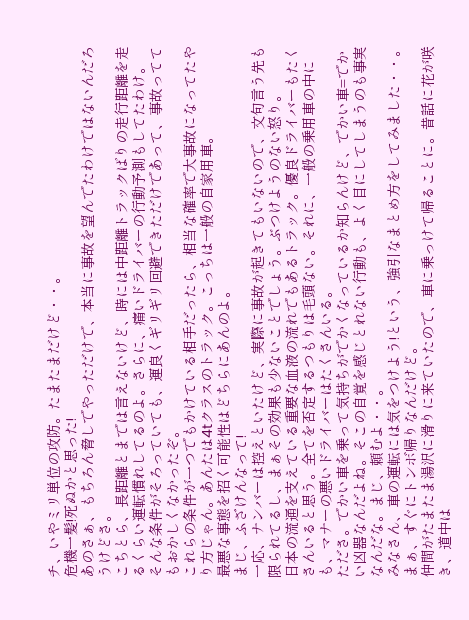チ、いやミリ単位の攻防。たまたまだけど・・。
危機一髪!死ぬかと思った!
あのさぁ、もちろん脅しでやっただけで、本当に事故を望んでたわけではないんだろうけどさ。
こちとら、長距離とまでは言えないけど、時には中距離トラックばりの走行距離を走るくらい運転慣れしてるのよ。さらに、痛いドライバーの行動予測もしてたわけ。
そんな条件がそろっていても、運良くギリギリ回避できただけであって、事故っててもおかしくなかったぞ。
これらの条件が一つでもかけている相手だったら、相当な確率で大事故になってたやり方じゃん。あんたは4tクラスのトラック。こっちは一般の自家用車。
最悪な事態を招く可能性はどちらにあんのよ。
まじ、ふざけんなって!
一応、ナンバーは控えといたけど、実際に事故が起きてもいないので、文句言う先も限られてるし、まぁその効果も少ないことでしょう。ぶつけようのない怒り。
日本の流通を支えている重要な血液の流れでもあるトラック。優良ドライバーもたくさんいると思う。全てを否定するつもりは毛頭ない。それに、一般の乗用車の中にも、マナーの悪いドライバーはたくさんいる。
たださ。でかい車を乗って気持ちがでかくなっているか知らんけど、でかい車=でかい凶器なんだよね。そこの自覚を感じとれない行動も、よく目にしてしまうのも事実なんだな。まじ、頼むよ・・。
みなさん、車の運転には気をつけよう!という、強引なまとめ方をしてみました・・。
まぁ、すぐにトンボ帰りなんだけど。
仲間がたまたま湯沢に滑りに来ていたので、車に乗っけて帰ることに。昔話に花が咲き、道中は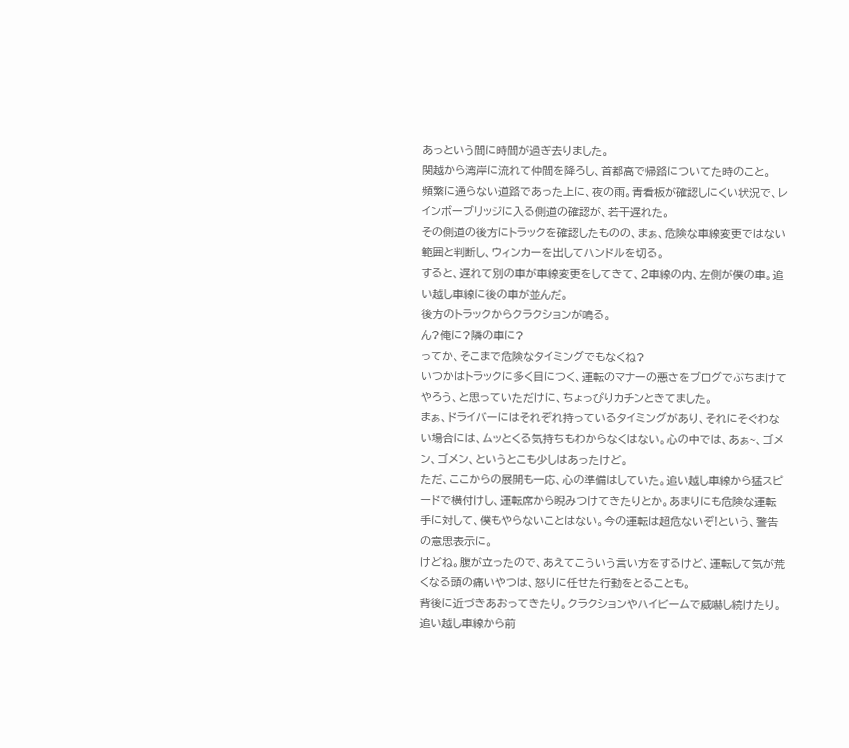あっという間に時間が過ぎ去りました。
関越から湾岸に流れて仲間を降ろし、首都高で帰路についてた時のこと。
頻繁に通らない道路であった上に、夜の雨。青看板が確認しにくい状況で、レインボーブリッジに入る側道の確認が、若干遅れた。
その側道の後方にトラックを確認したものの、まぁ、危険な車線変更ではない範囲と判断し、ウィンカーを出してハンドルを切る。
すると、遅れて別の車が車線変更をしてきて、2車線の内、左側が僕の車。追い越し車線に後の車が並んだ。
後方のトラックからクラクションが鳴る。
ん?俺に?隣の車に?
ってか、そこまで危険なタイミングでもなくね?
いつかはトラックに多く目につく、運転のマナーの悪さをブログでぶちまけてやろう、と思っていただけに、ちょっぴりカチンときてました。
まぁ、ドライバーにはそれぞれ持っているタイミングがあり、それにそぐわない場合には、ムッとくる気持ちもわからなくはない。心の中では、あぁ~、ゴメン、ゴメン、というとこも少しはあったけど。
ただ、ここからの展開も一応、心の準備はしていた。追い越し車線から猛スピードで横付けし、運転席から睨みつけてきたりとか。あまりにも危険な運転手に対して、僕もやらないことはない。今の運転は超危ないぞ!という、警告の意思表示に。
けどね。腹が立ったので、あえてこういう言い方をするけど、運転して気が荒くなる頭の痛いやつは、怒りに任せた行動をとることも。
背後に近づきあおってきたり。クラクションやハイビームで威嚇し続けたり。追い越し車線から前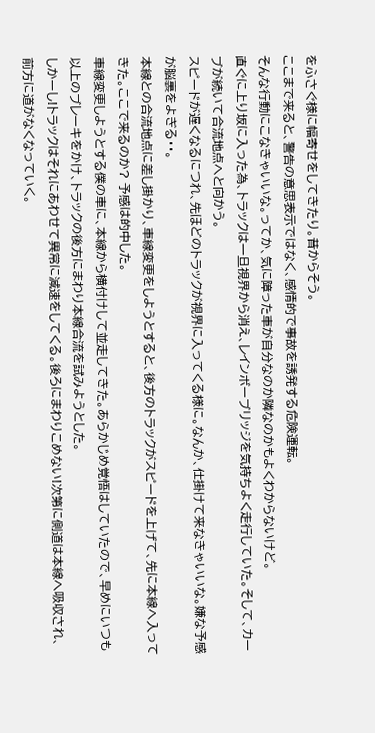をふさぐ様に幅寄せをしてきたり。昔からそう。
ここまで来ると、警告の意思表示ではなく、感情的で事故を誘発する危険運転。
そんな行動にこなきゃいいな。ってか、気に障った車が自分なのか隣なのかもよくわからないけど。
直ぐに上り坂に入った為、トラックは一旦視界から消え、レインボーブリッジを気持ちよく走行していた。そして、カーブが続いて合流地点へと向かう。
スピードが遅くなるにつれ、先ほどのトラックが視界に入ってくる様に。なんか、仕掛けて来なきゃいいな。嫌な予感が脳裏をよぎる・・。
本線との合流地点に差し掛かり、車線変更をしようとすると、後方のトラックがスピードを上げて、先に本線へ入ってきた。ここで来るのか? 予感は的中した。
車線変更しようとする僕の車に、本線から横付けして並走してきた。あらかじめ覚悟はしていたので、早めにいつも以上のブレーキをかけ、トラックの後方にまわり本線合流を試みようとした。
しかーし!トラックはそれにあわせて異常に減速をしてくる。後ろにまわりこめない!次第に側道は本線へ吸収され、前方に道がなくなっていく。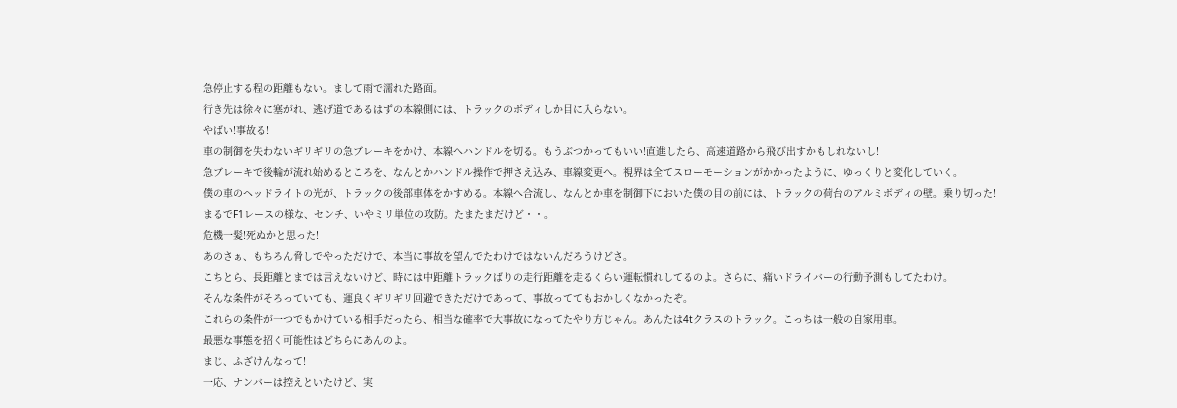急停止する程の距離もない。まして雨で濡れた路面。
行き先は徐々に塞がれ、逃げ道であるはずの本線側には、トラックのボディしか目に入らない。
やばい!事故る!
車の制御を失わないギリギリの急ブレーキをかけ、本線へハンドルを切る。もうぶつかってもいい!直進したら、高速道路から飛び出すかもしれないし!
急ブレーキで後輪が流れ始めるところを、なんとかハンドル操作で押さえ込み、車線変更へ。視界は全てスローモーションがかかったように、ゆっくりと変化していく。
僕の車のヘッドライトの光が、トラックの後部車体をかすめる。本線へ合流し、なんとか車を制御下においた僕の目の前には、トラックの荷台のアルミボディの壁。乗り切った!
まるでF1レースの様な、センチ、いやミリ単位の攻防。たまたまだけど・・。
危機一髪!死ぬかと思った!
あのさぁ、もちろん脅しでやっただけで、本当に事故を望んでたわけではないんだろうけどさ。
こちとら、長距離とまでは言えないけど、時には中距離トラックばりの走行距離を走るくらい運転慣れしてるのよ。さらに、痛いドライバーの行動予測もしてたわけ。
そんな条件がそろっていても、運良くギリギリ回避できただけであって、事故っててもおかしくなかったぞ。
これらの条件が一つでもかけている相手だったら、相当な確率で大事故になってたやり方じゃん。あんたは4tクラスのトラック。こっちは一般の自家用車。
最悪な事態を招く可能性はどちらにあんのよ。
まじ、ふざけんなって!
一応、ナンバーは控えといたけど、実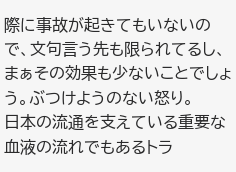際に事故が起きてもいないので、文句言う先も限られてるし、まぁその効果も少ないことでしょう。ぶつけようのない怒り。
日本の流通を支えている重要な血液の流れでもあるトラ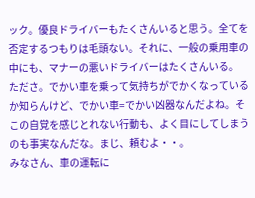ック。優良ドライバーもたくさんいると思う。全てを否定するつもりは毛頭ない。それに、一般の乗用車の中にも、マナーの悪いドライバーはたくさんいる。
たださ。でかい車を乗って気持ちがでかくなっているか知らんけど、でかい車=でかい凶器なんだよね。そこの自覚を感じとれない行動も、よく目にしてしまうのも事実なんだな。まじ、頼むよ・・。
みなさん、車の運転に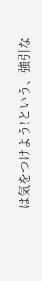は気をつけよう!という、強引な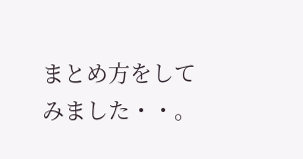まとめ方をしてみました・・。